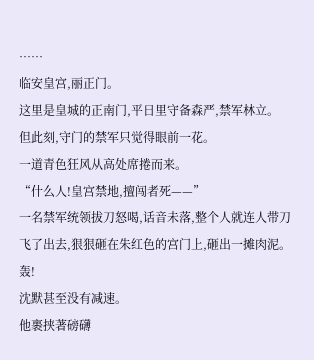……
临安皇宫,丽正门。
这里是皇城的正南门,平日里守备森严,禁军林立。
但此刻,守门的禁军只觉得眼前一花。
一道青色狂风从高处席捲而来。
“什么人!皇宫禁地,擅闯者死——”
一名禁军统领拔刀怒喝,话音未落,整个人就连人带刀飞了出去,狠狠砸在朱红色的宫门上,砸出一摊肉泥。
轰!
沈默甚至没有减速。
他裹挟著磅礴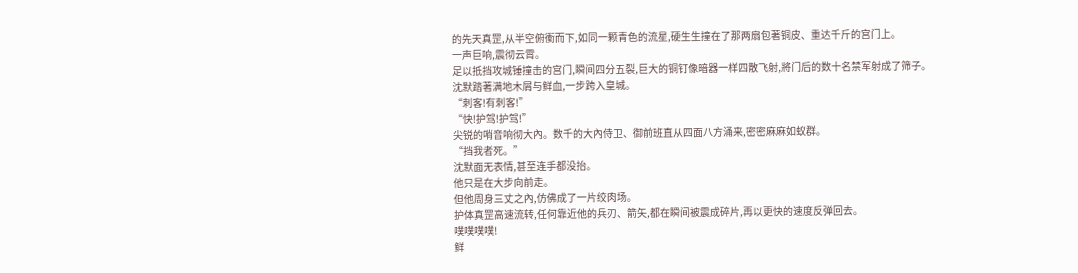的先天真罡,从半空俯衝而下,如同一颗青色的流星,硬生生撞在了那两扇包著铜皮、重达千斤的宫门上。
一声巨响,震彻云霄。
足以抵挡攻城锤撞击的宫门,瞬间四分五裂,巨大的铜钉像暗器一样四散飞射,將门后的数十名禁军射成了筛子。
沈默踏著满地木屑与鲜血,一步跨入皇城。
“刺客!有刺客!”
“快!护驾!护驾!”
尖锐的哨音响彻大內。数千的大內侍卫、御前班直从四面八方涌来,密密麻麻如蚁群。
“挡我者死。”
沈默面无表情,甚至连手都没抬。
他只是在大步向前走。
但他周身三丈之內,仿佛成了一片绞肉场。
护体真罡高速流转,任何靠近他的兵刃、箭矢,都在瞬间被震成碎片,再以更快的速度反弹回去。
噗噗噗噗!
鲜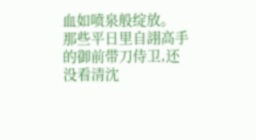血如喷泉般绽放。
那些平日里自詡高手的御前带刀侍卫,还没看清沈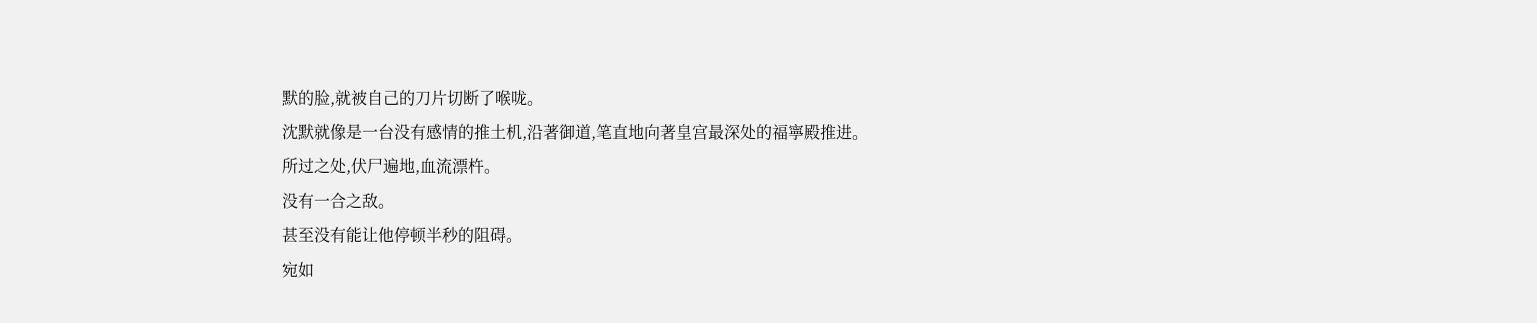默的脸,就被自己的刀片切断了喉咙。
沈默就像是一台没有感情的推土机,沿著御道,笔直地向著皇宫最深处的福寧殿推进。
所过之处,伏尸遍地,血流漂杵。
没有一合之敌。
甚至没有能让他停顿半秒的阻碍。
宛如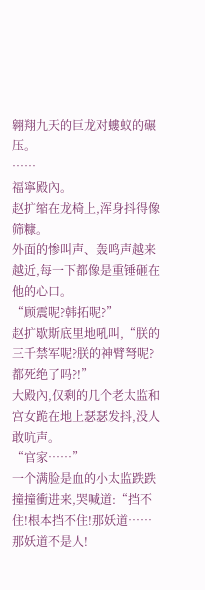翱翔九天的巨龙对螻蚁的碾压。
……
福寧殿內。
赵扩缩在龙椅上,浑身抖得像筛糠。
外面的惨叫声、轰鸣声越来越近,每一下都像是重锤砸在他的心口。
“顾震呢?韩拓呢?”
赵扩歇斯底里地吼叫,“朕的三千禁军呢?朕的神臂弩呢?都死绝了吗?!”
大殿內,仅剩的几个老太监和宫女跪在地上瑟瑟发抖,没人敢吭声。
“官家……”
一个满脸是血的小太监跌跌撞撞衝进来,哭喊道:“挡不住!根本挡不住!那妖道……那妖道不是人!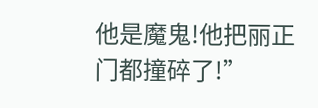他是魔鬼!他把丽正门都撞碎了!”